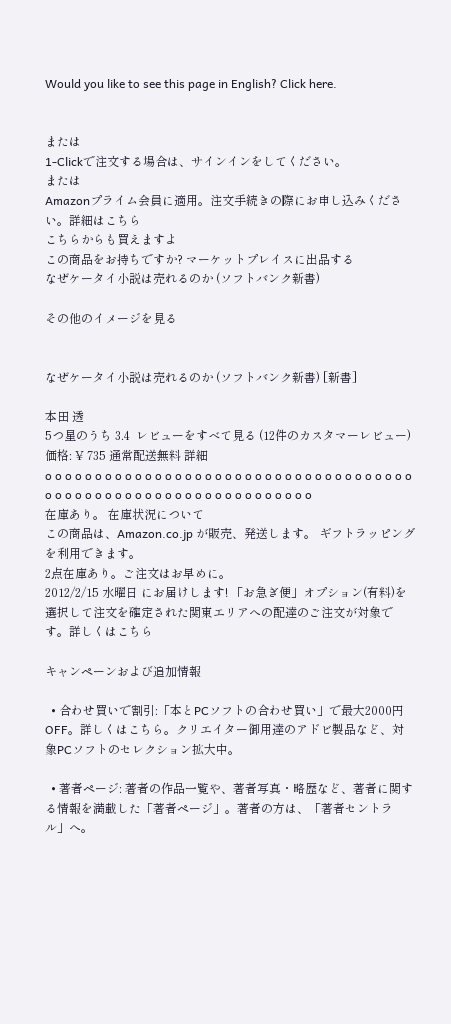Would you like to see this page in English? Click here.


または
1-Clickで注文する場合は、サインインをしてください。
または
Amazonプライム会員に適用。注文手続きの際にお申し込みください。詳細はこちら
こちらからも買えますよ
この商品をお持ちですか? マーケットプレイスに出品する
なぜケータイ小説は売れるのか (ソフトバンク新書)

その他のイメージを見る


なぜケータイ小説は売れるのか (ソフトバンク新書) [新書]

本田 透
5つ星のうち 3.4  レビューをすべて見る (12件のカスタマーレビュー)
価格: ¥ 735 通常配送無料 詳細
o o o o o o o o o o o o o o o o o o o o o o o o o o o o o o o o o o o o o o o o o o o o o o o o o o o o o o o o o o o o o o o o
在庫あり。 在庫状況について
この商品は、Amazon.co.jp が販売、発送します。 ギフトラッピングを利用できます。
2点在庫あり。ご注文はお早めに。
2012/2/15 水曜日 にお届けします! 「お急ぎ便」オプション(有料)を選択して注文を確定された関東エリアへの配達のご注文が対象です。詳しくはこちら

キャンペーンおよび追加情報

  • 合わせ買いで割引:「本とPCソフトの合わせ買い」で最大2000円OFF。詳しくはこちら。クリエイター御用達のアドビ製品など、対象PCソフトのセレクション拡大中。

  • 著者ページ: 著者の作品一覧や、著者写真・略歴など、著者に関する情報を満載した「著者ページ」。著者の方は、「著者セントラル」へ。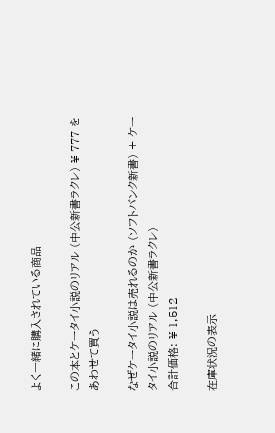よく一緒に購入されている商品

この本とケータイ小説のリアル (中公新書ラクレ) ¥ 777 をあわせて買う

なぜケータイ小説は売れるのか (ソフトバンク新書) + ケータイ小説のリアル (中公新書ラクレ)
合計価格: ¥ 1,512

在庫状況の表示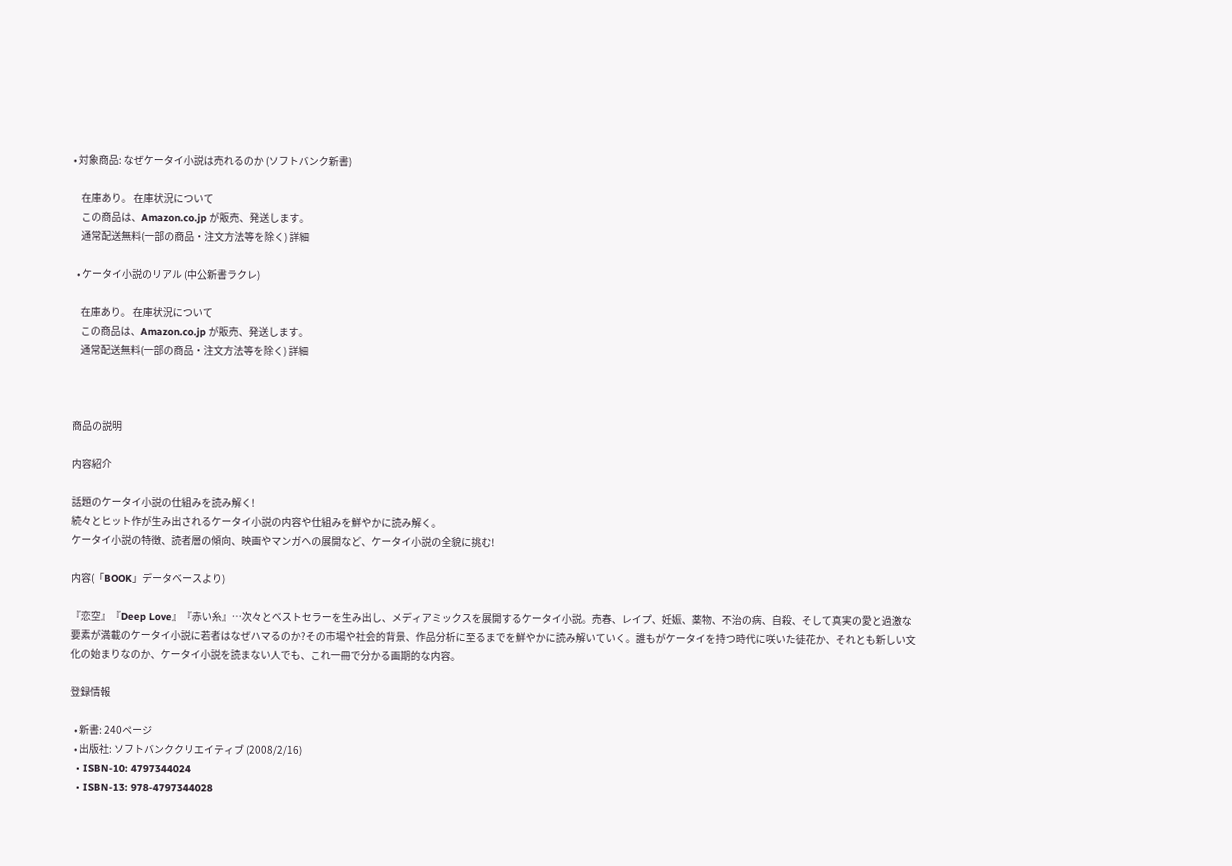• 対象商品: なぜケータイ小説は売れるのか (ソフトバンク新書)

    在庫あり。 在庫状況について
    この商品は、Amazon.co.jp が販売、発送します。
    通常配送無料(一部の商品・注文方法等を除く) 詳細

  • ケータイ小説のリアル (中公新書ラクレ)

    在庫あり。 在庫状況について
    この商品は、Amazon.co.jp が販売、発送します。
    通常配送無料(一部の商品・注文方法等を除く) 詳細



商品の説明

内容紹介

話題のケータイ小説の仕組みを読み解く!
続々とヒット作が生み出されるケータイ小説の内容や仕組みを鮮やかに読み解く。
ケータイ小説の特徴、読者層の傾向、映画やマンガへの展開など、ケータイ小説の全貌に挑む!

内容(「BOOK」データベースより)

『恋空』『Deep Love』『赤い糸』…次々とベストセラーを生み出し、メディアミックスを展開するケータイ小説。売春、レイプ、妊娠、薬物、不治の病、自殺、そして真実の愛と過激な要素が満載のケータイ小説に若者はなぜハマるのか?その市場や社会的背景、作品分析に至るまでを鮮やかに読み解いていく。誰もがケータイを持つ時代に咲いた徒花か、それとも新しい文化の始まりなのか、ケータイ小説を読まない人でも、これ一冊で分かる画期的な内容。

登録情報

  • 新書: 240ページ
  • 出版社: ソフトバンククリエイティブ (2008/2/16)
  • ISBN-10: 4797344024
  • ISBN-13: 978-4797344028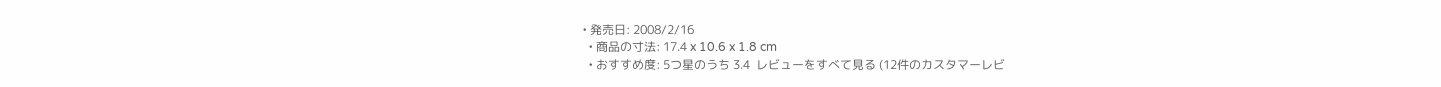• 発売日: 2008/2/16
  • 商品の寸法: 17.4 x 10.6 x 1.8 cm
  • おすすめ度: 5つ星のうち 3.4  レビューをすべて見る (12件のカスタマーレビ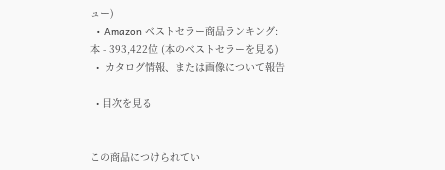ュー)
  • Amazon ベストセラー商品ランキング: 本 - 393,422位 (本のベストセラーを見る)
  •  カタログ情報、または画像について報告

  • 目次を見る


この商品につけられてい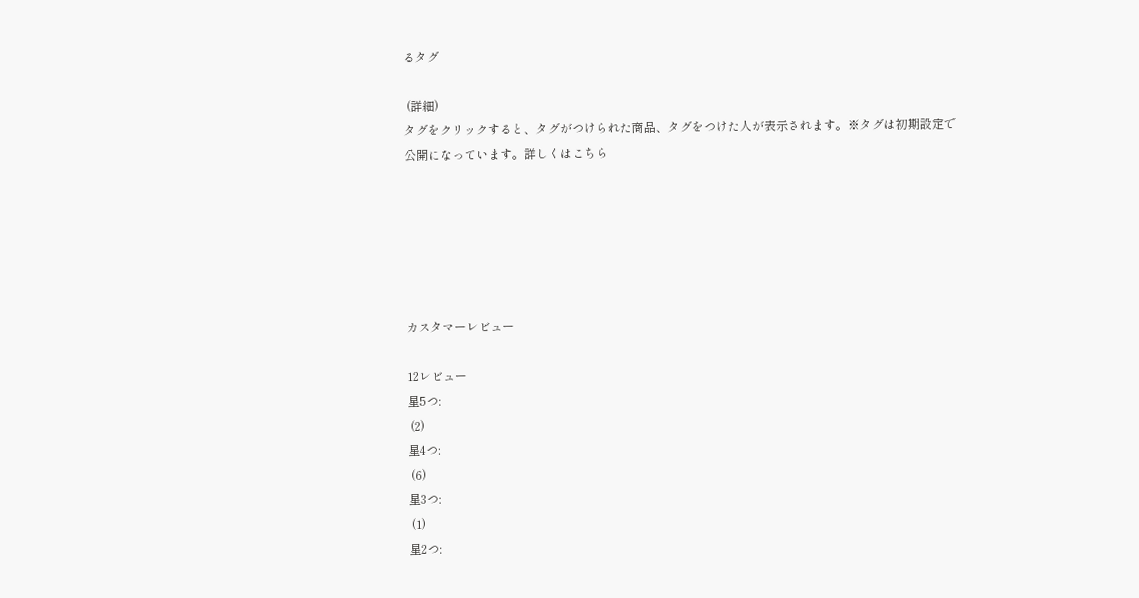るタグ

 (詳細)
タグをクリックすると、タグがつけられた商品、タグをつけた人が表示されます。※タグは初期設定で公開になっています。詳しくはこちら






カスタマーレビュー

12レビュー
星5つ:
 (2)
星4つ:
 (6)
星3つ:
 (1)
星2つ: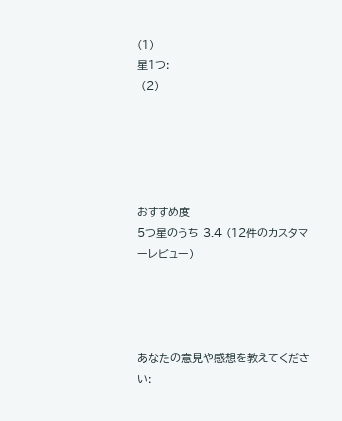(1)
星1つ:
 (2)





おすすめ度
5つ星のうち 3.4 (12件のカスタマーレビュー)




あなたの意見や感想を教えてください: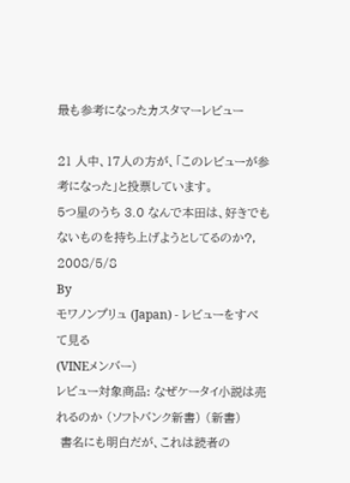最も参考になったカスタマーレビュー

21 人中、17人の方が、「このレビューが参考になった」と投票しています。
5つ星のうち 3.0 なんで本田は、好きでもないものを持ち上げようとしてるのか?, 2008/5/8
By
モワノンプリュ (Japan) - レビューをすべて見る
(VINEメンバー)
レビュー対象商品: なぜケータイ小説は売れるのか (ソフトバンク新書) (新書)
 書名にも明白だが、これは読者の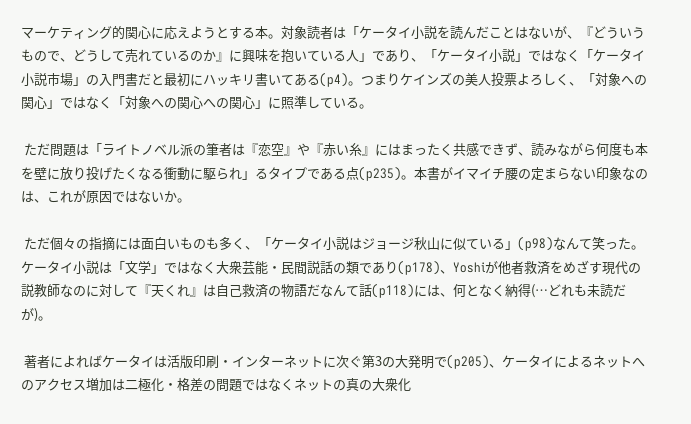マーケティング的関心に応えようとする本。対象読者は「ケータイ小説を読んだことはないが、『どういうもので、どうして売れているのか』に興味を抱いている人」であり、「ケータイ小説」ではなく「ケータイ小説市場」の入門書だと最初にハッキリ書いてある(p4)。つまりケインズの美人投票よろしく、「対象への関心」ではなく「対象への関心への関心」に照準している。

 ただ問題は「ライトノベル派の筆者は『恋空』や『赤い糸』にはまったく共感できず、読みながら何度も本を壁に放り投げたくなる衝動に駆られ」るタイプである点(p235)。本書がイマイチ腰の定まらない印象なのは、これが原因ではないか。

 ただ個々の指摘には面白いものも多く、「ケータイ小説はジョージ秋山に似ている」(p98)なんて笑った。ケータイ小説は「文学」ではなく大衆芸能・民間説話の類であり(p178)、Yoshiが他者救済をめざす現代の説教師なのに対して『天くれ』は自己救済の物語だなんて話(p118)には、何となく納得(…どれも未読だが)。

 著者によればケータイは活版印刷・インターネットに次ぐ第3の大発明で(p205)、ケータイによるネットへのアクセス増加は二極化・格差の問題ではなくネットの真の大衆化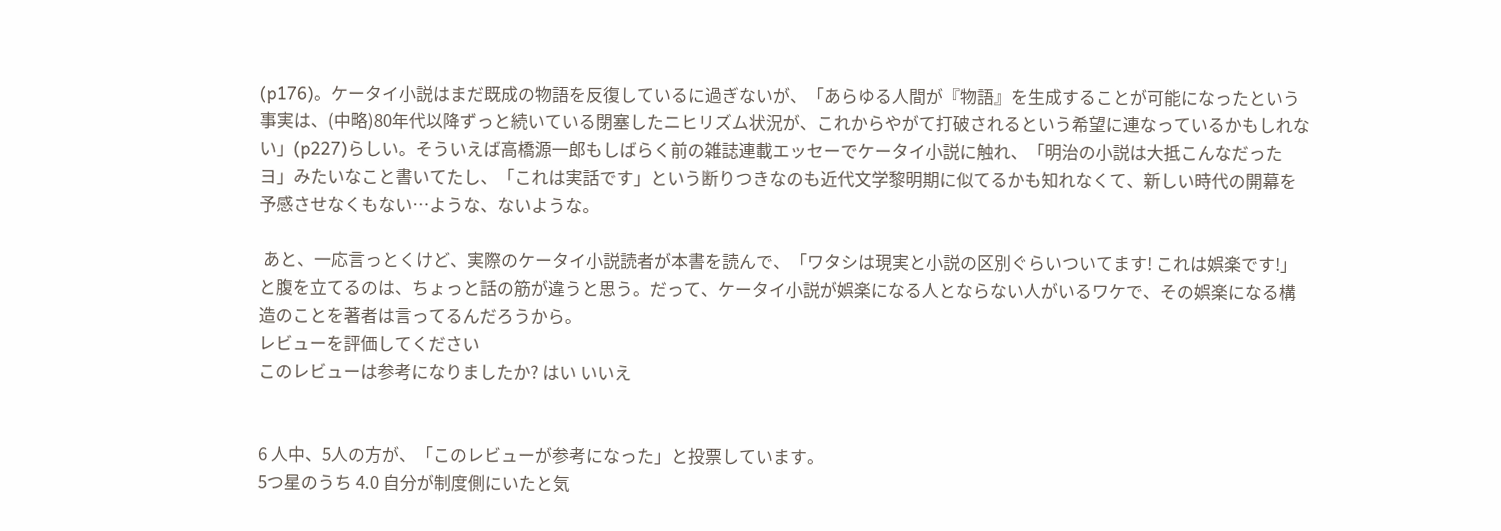(p176)。ケータイ小説はまだ既成の物語を反復しているに過ぎないが、「あらゆる人間が『物語』を生成することが可能になったという事実は、(中略)80年代以降ずっと続いている閉塞したニヒリズム状況が、これからやがて打破されるという希望に連なっているかもしれない」(p227)らしい。そういえば高橋源一郎もしばらく前の雑誌連載エッセーでケータイ小説に触れ、「明治の小説は大抵こんなだったヨ」みたいなこと書いてたし、「これは実話です」という断りつきなのも近代文学黎明期に似てるかも知れなくて、新しい時代の開幕を予感させなくもない…ような、ないような。

 あと、一応言っとくけど、実際のケータイ小説読者が本書を読んで、「ワタシは現実と小説の区別ぐらいついてます! これは娯楽です!」と腹を立てるのは、ちょっと話の筋が違うと思う。だって、ケータイ小説が娯楽になる人とならない人がいるワケで、その娯楽になる構造のことを著者は言ってるんだろうから。
レビューを評価してください
このレビューは参考になりましたか? はい いいえ


6 人中、5人の方が、「このレビューが参考になった」と投票しています。
5つ星のうち 4.0 自分が制度側にいたと気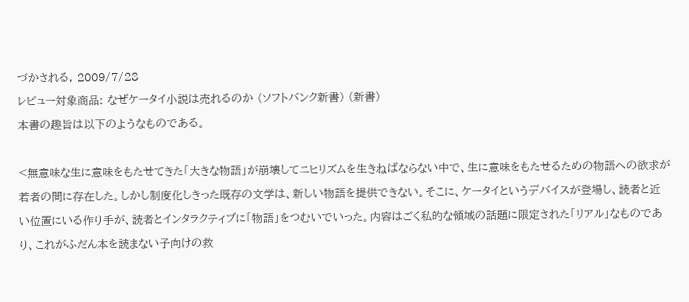づかされる, 2009/7/28
レビュー対象商品: なぜケータイ小説は売れるのか (ソフトバンク新書) (新書)
本書の趣旨は以下のようなものである。

<無意味な生に意味をもたせてきた「大きな物語」が崩壊してニヒリズムを生きねばならない中で、生に意味をもたせるための物語への欲求が若者の間に存在した。しかし制度化しきった既存の文学は、新しい物語を提供できない。そこに、ケータイというデバイスが登場し、読者と近い位置にいる作り手が、読者とインタラクティブに「物語」をつむいでいった。内容はごく私的な領域の話題に限定された「リアル」なものであり、これがふだん本を読まない子向けの救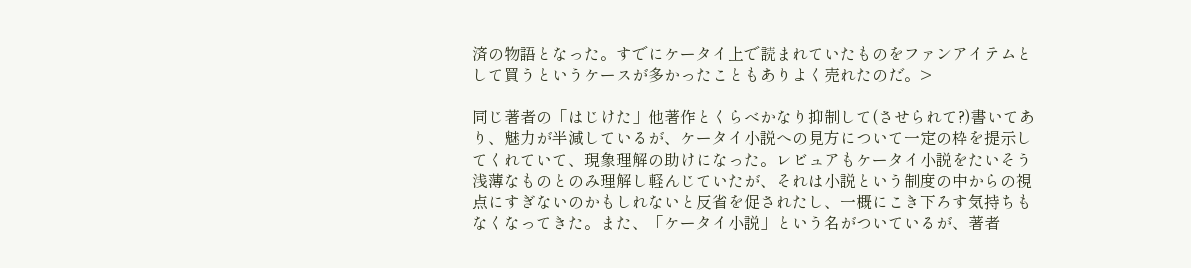済の物語となった。すでにケータイ上で読まれていたものをファンアイテムとして買うというケースが多かったこともありよく売れたのだ。>

同じ著者の「はじけた」他著作とくらべかなり抑制して(させられて?)書いてあり、魅力が半減しているが、ケータイ小説への見方について一定の枠を提示してくれていて、現象理解の助けになった。レビュアもケータイ小説をたいそう浅薄なものとのみ理解し軽んじていたが、それは小説という制度の中からの視点にすぎないのかもしれないと反省を促されたし、一概にこき下ろす気持ちもなくなってきた。また、「ケータイ小説」という名がついているが、著者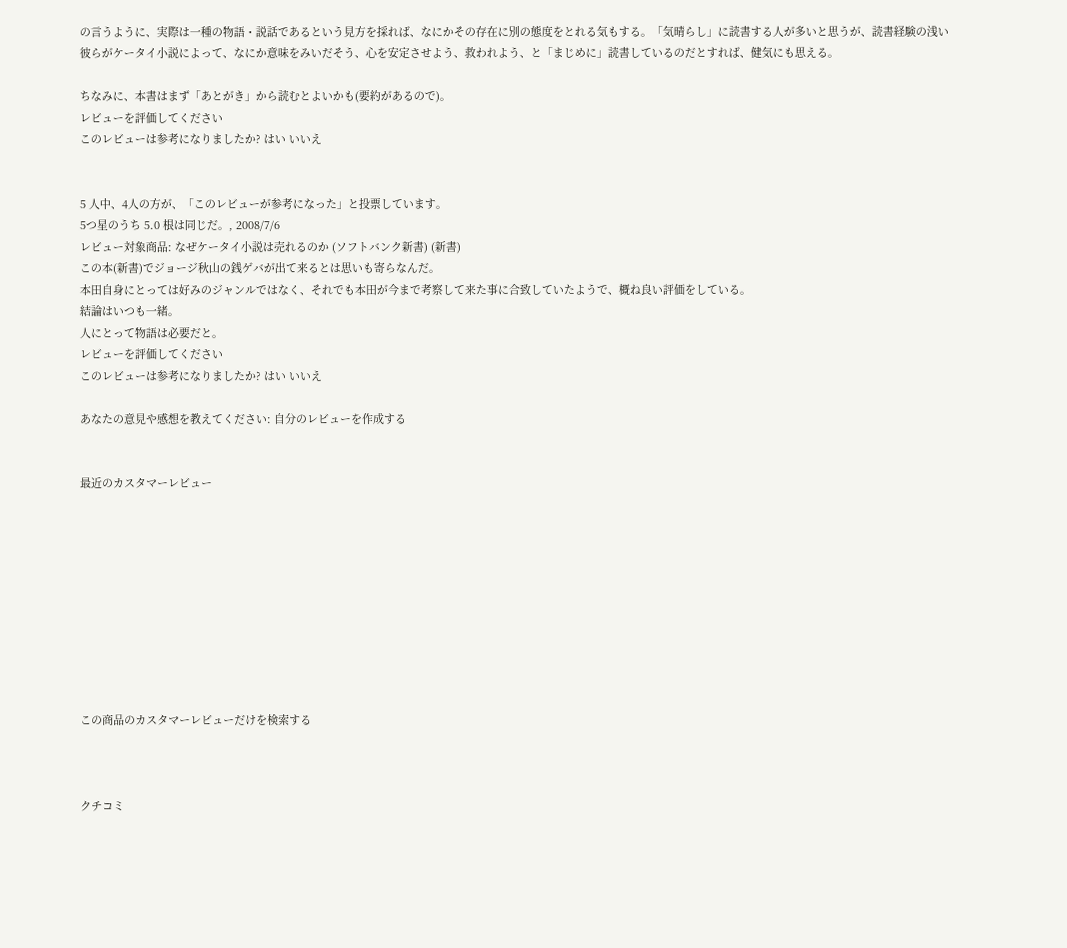の言うように、実際は一種の物語・説話であるという見方を採れば、なにかその存在に別の態度をとれる気もする。「気晴らし」に読書する人が多いと思うが、読書経験の浅い彼らがケータイ小説によって、なにか意味をみいだそう、心を安定させよう、救われよう、と「まじめに」読書しているのだとすれば、健気にも思える。

ちなみに、本書はまず「あとがき」から読むとよいかも(要約があるので)。
レビューを評価してください
このレビューは参考になりましたか? はい いいえ


5 人中、4人の方が、「このレビューが参考になった」と投票しています。
5つ星のうち 5.0 根は同じだ。, 2008/7/6
レビュー対象商品: なぜケータイ小説は売れるのか (ソフトバンク新書) (新書)
この本(新書)でジョージ秋山の銭ゲバが出て来るとは思いも寄らなんだ。
本田自身にとっては好みのジャンルではなく、それでも本田が今まで考察して来た事に合致していたようで、概ね良い評価をしている。
結論はいつも一緒。
人にとって物語は必要だと。
レビューを評価してください
このレビューは参考になりましたか? はい いいえ

あなたの意見や感想を教えてください: 自分のレビューを作成する


最近のカスタマーレビュー










この商品のカスタマーレビューだけを検索する



クチコミ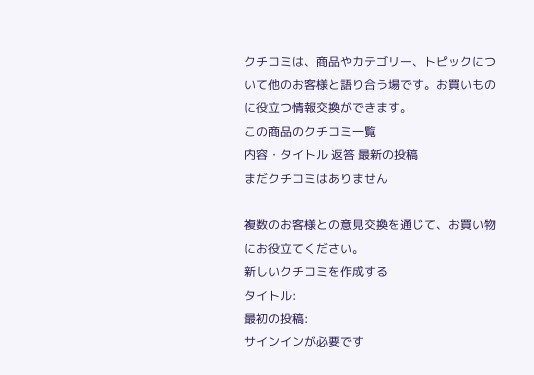クチコミは、商品やカテゴリー、トピックについて他のお客様と語り合う場です。お買いものに役立つ情報交換ができます。
この商品のクチコミ一覧
内容・タイトル 返答 最新の投稿
まだクチコミはありません

複数のお客様との意見交換を通じて、お買い物にお役立てください。
新しいクチコミを作成する
タイトル:
最初の投稿:
サインインが必要です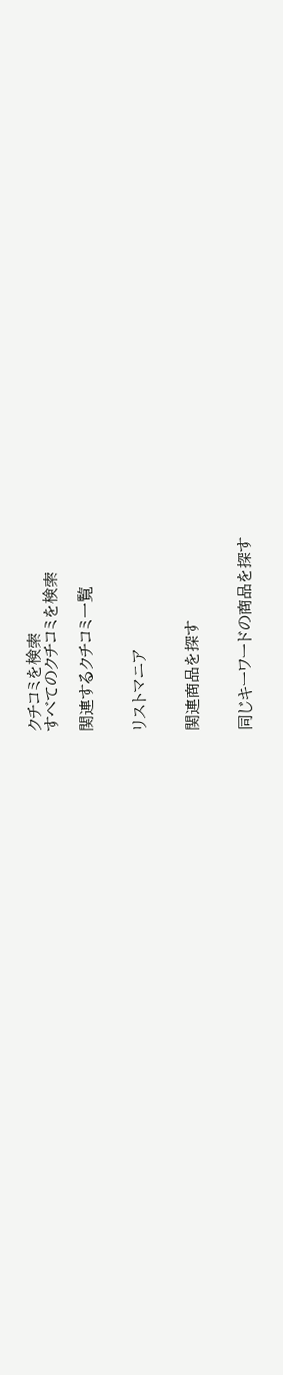クチコミを検索
すべてのクチコミを検索

関連するクチコミ一覧


リストマニア


関連商品を探す


同じキーワードの商品を探す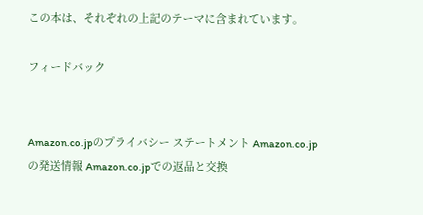この本は、それぞれの上記のテーマに含まれています。

フィードバック


Amazon.co.jpのプライバシー ステートメント Amazon.co.jpの発送情報 Amazon.co.jpでの返品と交換